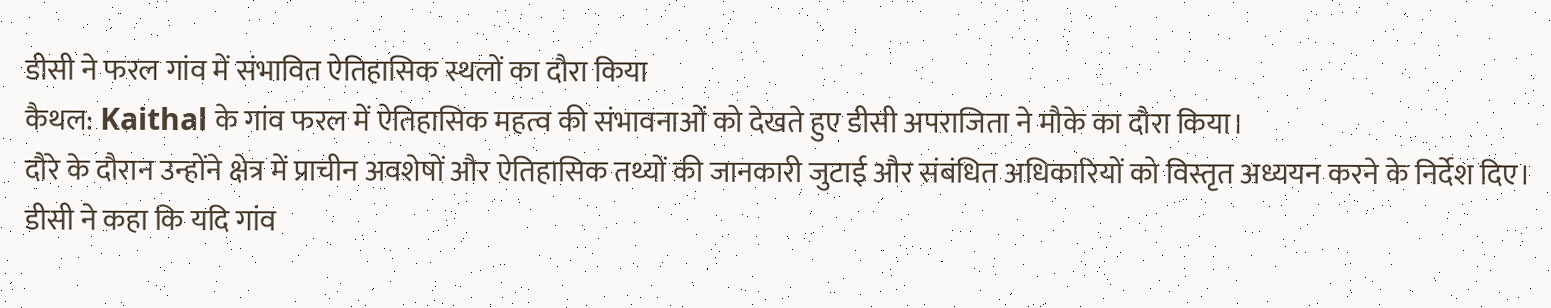डीसी ने फरल गांव में संभावित ऐतिहासिक स्थलों का दौरा किया
कैथल: Kaithal के गांव फरल में ऐतिहासिक महत्व की संभावनाओं को देखते हुए डीसी अपराजिता ने मौके का दौरा किया।
दौरे के दौरान उन्होंने क्षेत्र में प्राचीन अवशेषों और ऐतिहासिक तथ्यों की जानकारी जुटाई और संबंधित अधिकारियों को विस्तृत अध्ययन करने के निर्देश दिए।
डीसी ने कहा कि यदि गांव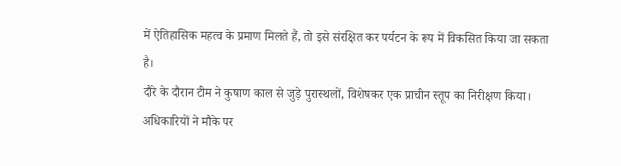में ऐतिहासिक महत्व के प्रमाण मिलते हैं, तो इसे संरक्षित कर पर्यटन के रूप में विकसित किया जा सकता है।
दौरे के दौरान टीम ने कुषाण काल से जुड़े पुरास्थलों, विशेषकर एक प्राचीन स्तूप का निरीक्षण किया। अधिकारियों ने मौके पर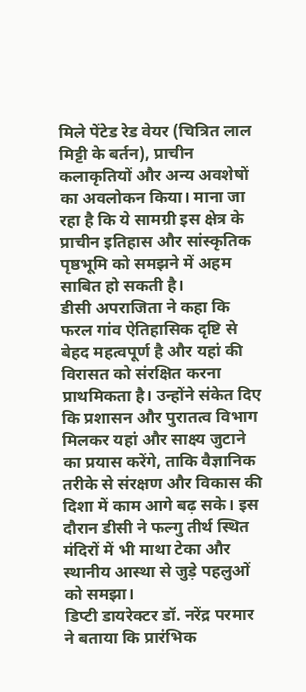मिले पेंटेड रेड वेयर (चित्रित लाल मिट्टी के बर्तन), प्राचीन कलाकृतियों और अन्य अवशेषों का अवलोकन किया। माना जा रहा है कि ये सामग्री इस क्षेत्र के प्राचीन इतिहास और सांस्कृतिक पृष्ठभूमि को समझने में अहम साबित हो सकती है।
डीसी अपराजिता ने कहा कि फरल गांव ऐतिहासिक दृष्टि से बेहद महत्वपूर्ण है और यहां की विरासत को संरक्षित करना प्राथमिकता है। उन्होंने संकेत दिए कि प्रशासन और पुरातत्व विभाग मिलकर यहां और साक्ष्य जुटाने का प्रयास करेंगे, ताकि वैज्ञानिक तरीके से संरक्षण और विकास की दिशा में काम आगे बढ़ सके। इस दौरान डीसी ने फल्गु तीर्थ स्थित मंदिरों में भी माथा टेका और स्थानीय आस्था से जुड़े पहलुओं को समझा।
डिप्टी डायरेक्टर डॉ. नरेंद्र परमार ने बताया कि प्रारंभिक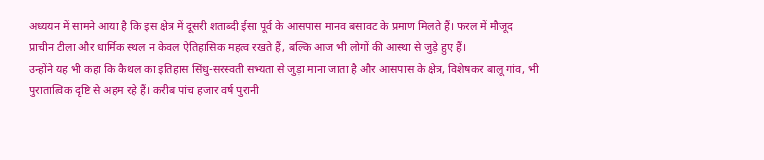अध्ययन में सामने आया है कि इस क्षेत्र में दूसरी शताब्दी ईसा पूर्व के आसपास मानव बसावट के प्रमाण मिलते हैं। फरल में मौजूद प्राचीन टीला और धार्मिक स्थल न केवल ऐतिहासिक महत्व रखते हैं, बल्कि आज भी लोगों की आस्था से जुड़े हुए हैं।
उन्होंने यह भी कहा कि कैथल का इतिहास सिंधु-सरस्वती सभ्यता से जुड़ा माना जाता है और आसपास के क्षेत्र, विशेषकर बालू गांव, भी पुरातात्विक दृष्टि से अहम रहे हैं। करीब पांच हजार वर्ष पुरानी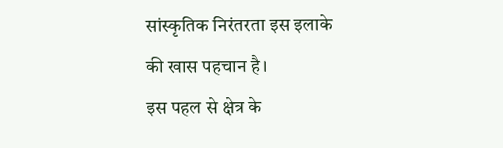सांस्कृतिक निरंतरता इस इलाके की खास पहचान है।
इस पहल से क्षेत्र के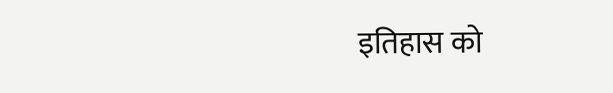इतिहास को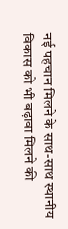नई पहचान मिलने के साथ-साथ स्थानीय विकास को भी बढ़ावा मिलने की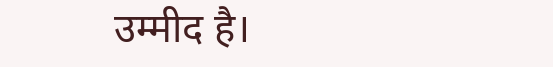उम्मीद है।